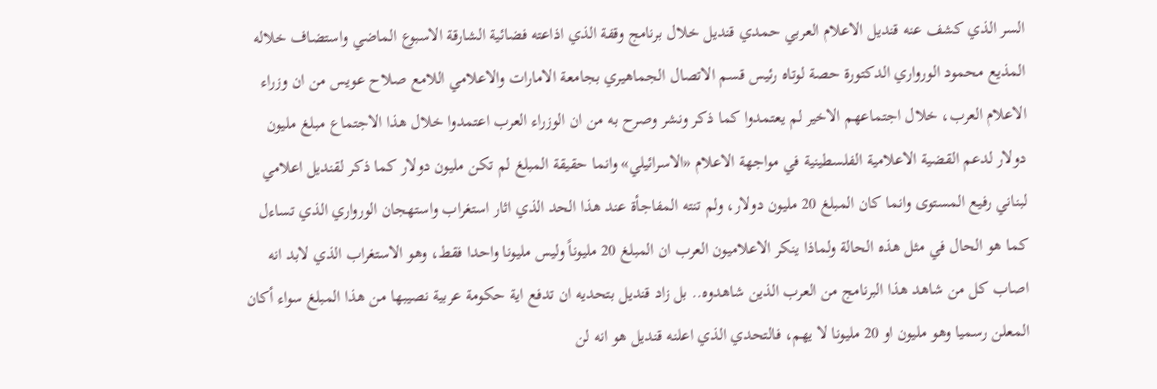السر الذي كشف عنه قنديل الاعلام العربي حمدي قنديل خلال برنامج وقفة الذي اذاعته فضائية الشارقة الاسبوع الماضي واستضاف خلاله المذيع محمود الورواري الدكتورة حصة لوتاه رئيس قسم الاتصال الجماهيري بجامعة الامارات والاعلامي اللامع صلاح عويس من ان وزراء الاعلام العرب، خلال اجتماعهم الاخير لم يعتمدوا كما ذكر ونشر وصرح به من ان الوزراء العرب اعتمدوا خلال هذا الاجتماع مبلغ مليون دولار لدعم القضية الاعلامية الفلسطينية في مواجهة الاعلام «الاسرائيلي» وانما حقيقة المبلغ لم تكن مليون دولار كما ذكر لقنديل اعلامي لبناني رفيع المستوى وانما كان المبلغ 20 مليون دولار، ولم تنته المفاجأة عند هذا الحد الذي اثار استغراب واستهجان الورواري الذي تساءل كما هو الحال في مثل هذه الحالة ولماذا ينكر الاعلاميون العرب ان المبلغ 20 مليوناً وليس مليونا واحدا فقط، وهو الاستغراب الذي لابد انه اصاب كل من شاهد هذا البرنامج من العرب الذين شاهدوه.. بل زاد قنديل بتحديه ان تدفع اية حكومة عربية نصيبها من هذا المبلغ سواء أكان المعلن رسميا وهو مليون او 20 مليونا لا يهم، فالتحدي الذي اعلنه قنديل هو انه لن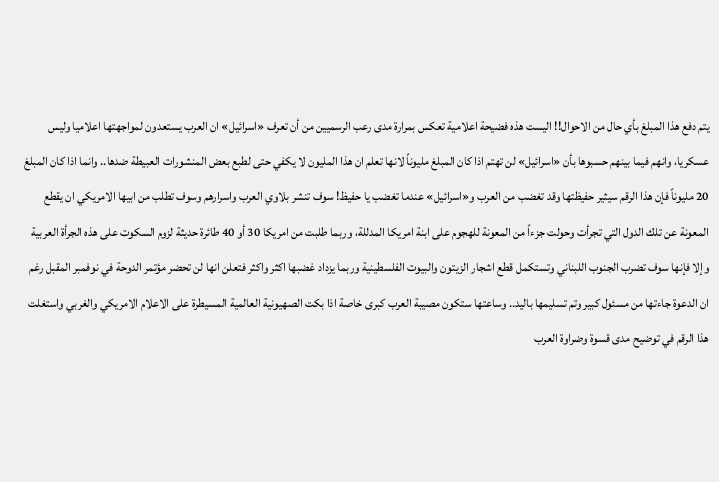يتم دفع هذا المبلغ بأي حال من الاحوال!! اليست هذه فضيحة اعلامية تعكس بمرارة مدى رعب الرسميين من أن تعرف «اسرائيل» ان العرب يستعدون لمواجهتها اعلاميا وليس عسكريا، وانهم فيما بينهم حسبوها بأن «اسرائيل» لن تهتم اذا كان المبلغ مليوناً لانها تعلم ان هذا المليون لا يكفي حتى لطبع بعض المنشورات العبيطة ضدها.. وانما اذا كان المبلغ 20 مليوناً فإن هذا الرقم سيثير حفيظتها وقد تغضب من العرب و«اسرائيل» عندما تغضب يا حفيظ! سوف تنشر بلاوي العرب واسرارهم وسوف تطلب من ابيها الامريكي ان يقطع المعونة عن تلك الدول التي تجرأت وحولت جزءاً من المعونة للهجوم على ابنة امريكا المدللة، وربما طلبت من امريكا 30 أو 40 طائرة حديثة لزوم السكوت على هذه الجرأة العربية وإلا فإنها سوف تضرب الجنوب اللبناني وتستكمل قطع اشجار الزيتون والبيوت الفلسطينية وربما يزداد غضبها اكثر واكثر فتعلن انها لن تحضر مؤتمر الدوحة في نوفمبر المقبل رغم ان الدعوة جاءتها من مسئول كبير وتم تسليمها باليد.. وساعتها ستكون مصيبة العرب كبرى خاصة اذا بكت الصهيونية العالمية المسيطرة على الاعلام الامريكي والغربي واستغلت هذا الرقم في توضيح مدى قسوة وضراوة العرب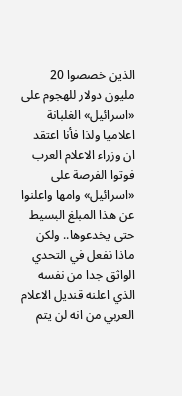الذين خصصوا 20 مليون دولار للهجوم على «اسرائيل» الغلبانة اعلاميا ولذا فأنا اعتقد ان وزراء الاعلام العرب فوتوا الفرصة على «اسرائيل» وامها واعلنوا عن هذا المبلغ البسيط حتى يخدعوها.. ولكن ماذا نفعل في التحدي الواثق جدا من نفسه الذي اعلنه قنديل الاعلام العربي من انه لن يتم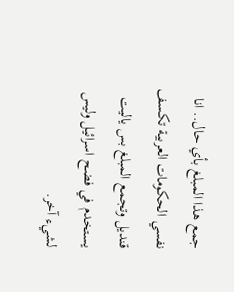جمع هذا المبلغ بأي حال.. انا نفسي الحكومات العربية تكسف قنديل وتجمع المبلغ بس ياليت يستخدم في فضح اسرائيل وليس لشيء آخر.